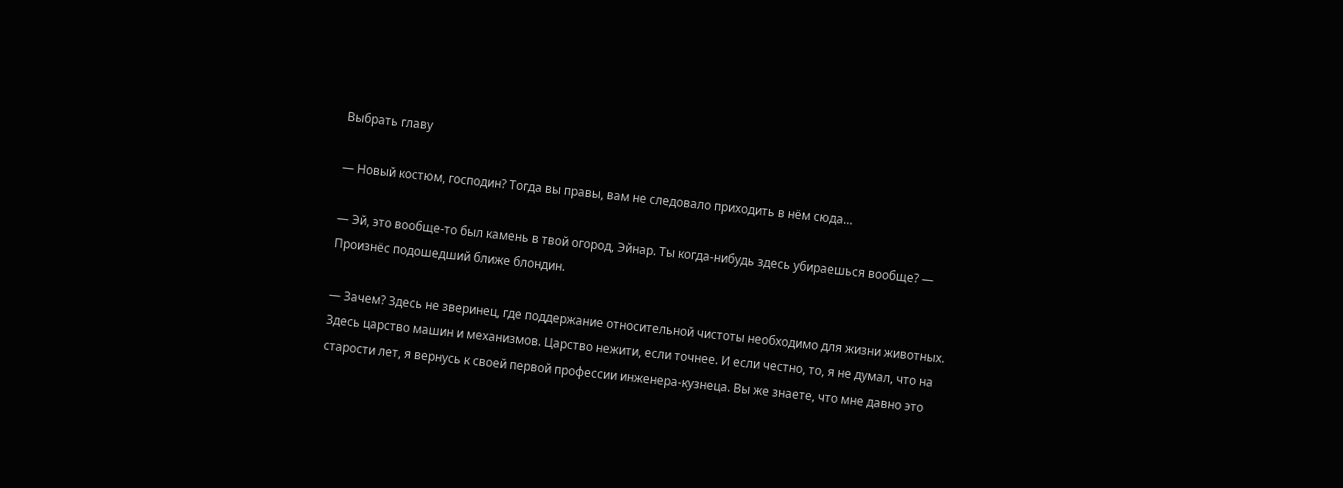Выбрать главу

— Новый костюм, господин? Тогда вы правы, вам не следовало приходить в нём сюда…

— Эй, это вообще-то был камень в твой огород, Эйнар. Ты когда-нибудь здесь убираешься вообще? — Произнёс подошедший ближе блондин.

— Зачем? Здесь не зверинец, где поддержание относительной чистоты необходимо для жизни животных. Здесь царство машин и механизмов. Царство нежити, если точнее. И если честно, то, я не думал, что на старости лет, я вернусь к своей первой профессии инженера-кузнеца. Вы же знаете, что мне давно это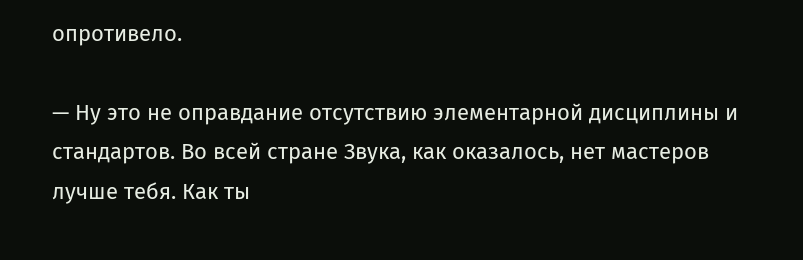опротивело.

— Ну это не оправдание отсутствию элементарной дисциплины и стандартов. Во всей стране Звука, как оказалось, нет мастеров лучше тебя. Как ты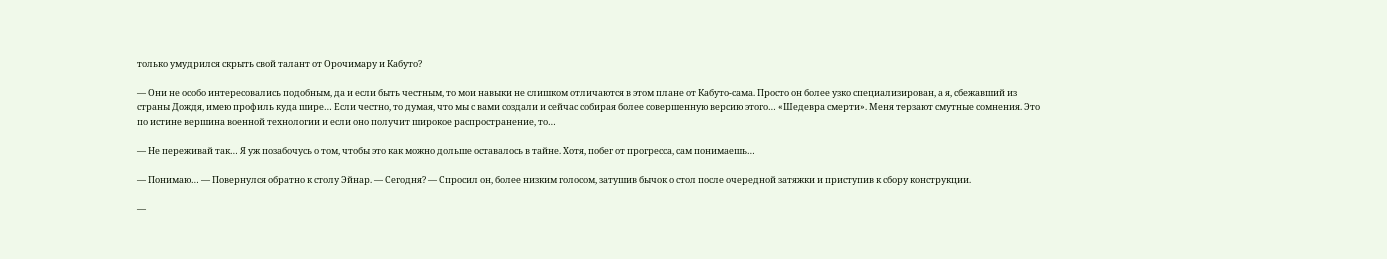только умудрился скрыть свой талант от Орочимару и Кабуто?

— Они не особо интересовались подобным, да и если быть честным, то мои навыки не слишком отличаются в этом плане от Кабуто-сама. Просто он более узко специализирован, а я, сбежавший из страны Дождя, имею профиль куда шире… Если честно, то думая, что мы с вами создали и сейчас собирая более совершенную версию этого… «Шедевра смерти». Меня терзают смутные сомнения. Это по истине вершина военной технологии и если оно получит широкое распространение, то…

— Не переживай так… Я уж позабочусь о том, чтобы это как можно дольше оставалось в тайне. Хотя, побег от прогресса, сам понимаешь…

— Понимаю… — Повернулся обратно к столу Эйнар. — Сегодня? — Спросил он, более низким голосом, затушив бычок о стол после очередной затяжки и приступив к сбору конструкции.

—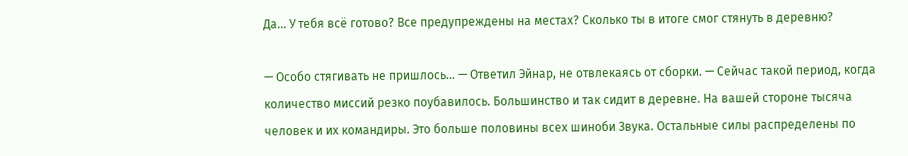Да… У тебя всё готово? Все предупреждены на местах? Сколько ты в итоге смог стянуть в деревню?

— Особо стягивать не пришлось… — Ответил Эйнар, не отвлекаясь от сборки. — Сейчас такой период, когда количество миссий резко поубавилось. Большинство и так сидит в деревне. На вашей стороне тысяча человек и их командиры. Это больше половины всех шиноби Звука. Остальные силы распределены по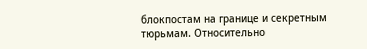блокпостам на границе и секретным тюрьмам. Относительно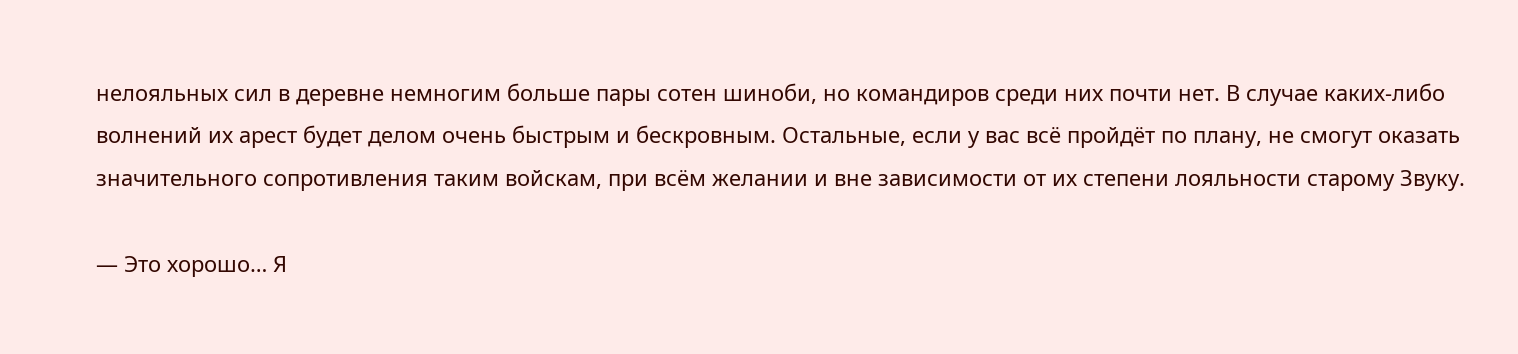нелояльных сил в деревне немногим больше пары сотен шиноби, но командиров среди них почти нет. В случае каких-либо волнений их арест будет делом очень быстрым и бескровным. Остальные, если у вас всё пройдёт по плану, не смогут оказать значительного сопротивления таким войскам, при всём желании и вне зависимости от их степени лояльности старому Звуку.

— Это хорошо… Я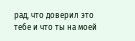рад, что доверил это тебе и что ты на моей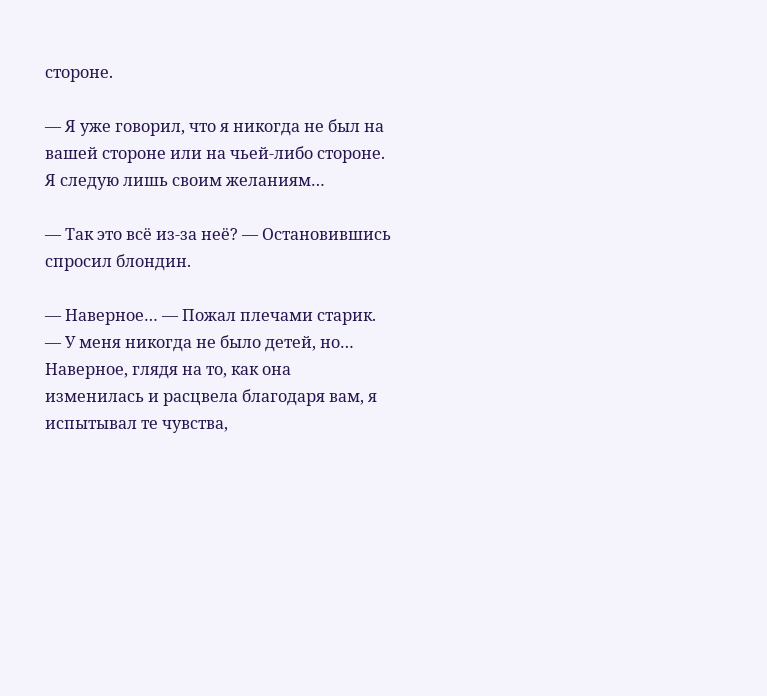стороне.

— Я уже говорил, что я никогда не был на вашей стороне или на чьей-либо стороне. Я следую лишь своим желаниям…

— Так это всё из-за неё? — Остановившись спросил блондин.

— Наверное… — Пожал плечами старик. — У меня никогда не было детей, но… Наверное, глядя на то, как она изменилась и расцвела благодаря вам, я испытывал те чувства,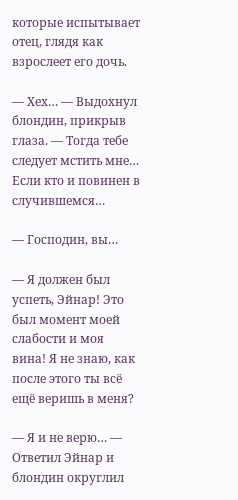которые испытывает отец, глядя как взрослеет его дочь.

— Хех… — Выдохнул блондин, прикрыв глаза. — Тогда тебе следует мстить мне… Если кто и повинен в случившемся…

— Господин, вы…

— Я должен был успеть, Эйнар! Это был момент моей слабости и моя вина! Я не знаю, как после этого ты всё ещё веришь в меня?

— Я и не верю… — Ответил Эйнар и блондин округлил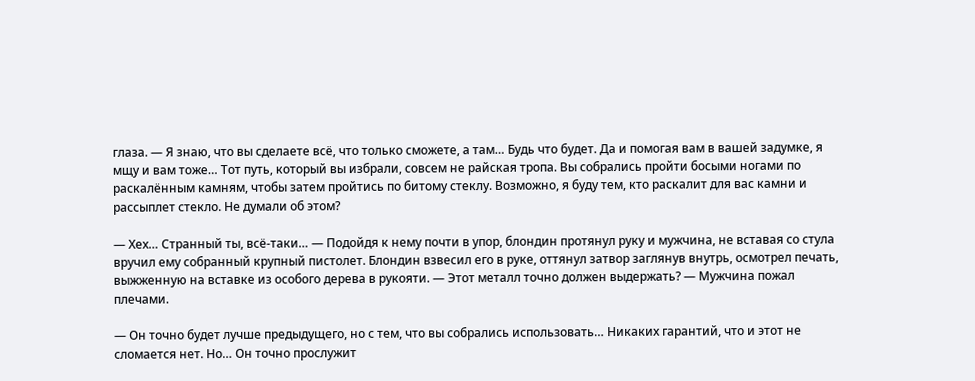глаза. — Я знаю, что вы сделаете всё, что только сможете, а там… Будь что будет. Да и помогая вам в вашей задумке, я мщу и вам тоже… Тот путь, который вы избрали, совсем не райская тропа. Вы собрались пройти босыми ногами по раскалённым камням, чтобы затем пройтись по битому стеклу. Возможно, я буду тем, кто раскалит для вас камни и рассыплет стекло. Не думали об этом?

— Хех… Странный ты, всё-таки… — Подойдя к нему почти в упор, блондин протянул руку и мужчина, не вставая со стула вручил ему собранный крупный пистолет. Блондин взвесил его в руке, оттянул затвор заглянув внутрь, осмотрел печать, выжженную на вставке из особого дерева в рукояти. — Этот металл точно должен выдержать? — Мужчина пожал плечами.

— Он точно будет лучше предыдущего, но с тем, что вы собрались использовать… Никаких гарантий, что и этот не сломается нет. Но… Он точно прослужит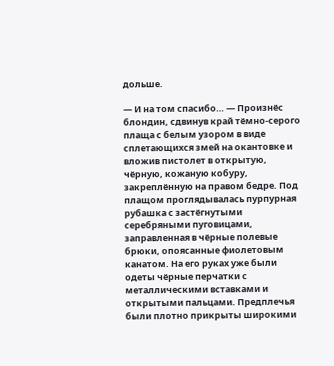дольше.

— И на том спасибо… — Произнёс блондин, сдвинув край тёмно-серого плаща с белым узором в виде сплетающихся змей на окантовке и вложив пистолет в открытую, чёрную, кожаную кобуру, закреплённую на правом бедре. Под плащом проглядывалась пурпурная рубашка с застёгнутыми серебряными пуговицами, заправленная в чёрные полевые брюки, опоясанные фиолетовым канатом. На его руках уже были одеты чёрные перчатки с металлическими вставками и открытыми пальцами. Предплечья были плотно прикрыты широкими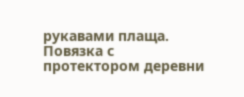рукавами плаща. Повязка с протектором деревни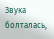Звука болталась,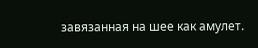завязанная на шее как амулет.